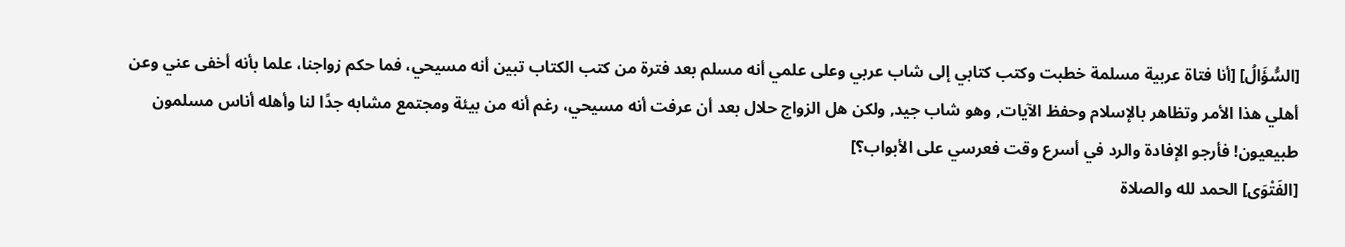[السُّؤَالُ] [أنا فتاة عربية مسلمة خطبت وكتب كتابي إلى شاب عربي وعلى علمي أنه مسلم بعد فترة من كتب الكتاب تبين أنه مسيحي، فما حكم زواجنا، علما بأنه أخفى عني وعن أهلي هذا الأمر وتظاهر بالإسلام وحفظ الآيات, وهو شاب جيد, ولكن هل الزواج حلال بعد أن عرفت أنه مسيحي، رغم أنه من بيئة ومجتمع مشابه جدًا لنا وأهله أناس مسلمون طبيعيون! فأرجو الإفادة والرد في أسرع وقت فعرسي على الأبواب؟]
[الفَتْوَى] الحمد لله والصلاة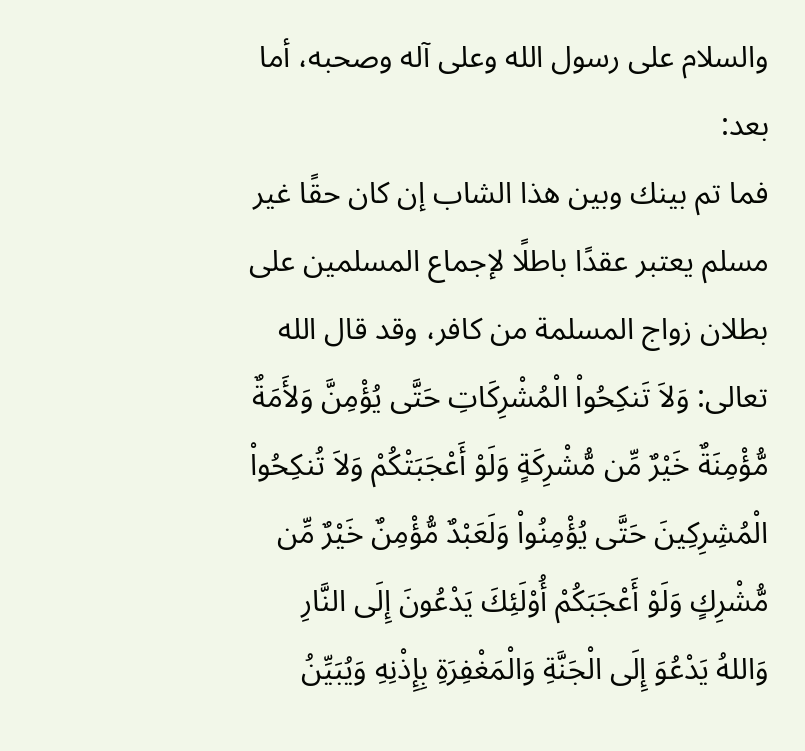والسلام على رسول الله وعلى آله وصحبه، أما بعد:
فما تم بينك وبين هذا الشاب إن كان حقًا غير مسلم يعتبر عقدًا باطلًا لإجماع المسلمين على بطلان زواج المسلمة من كافر، وقد قال الله تعالى: وَلاَ تَنكِحُواْ الْمُشْرِكَاتِ حَتَّى يُؤْمِنَّ وَلأَمَةٌ مُّؤْمِنَةٌ خَيْرٌ مِّن مُّشْرِكَةٍ وَلَوْ أَعْجَبَتْكُمْ وَلاَ تُنكِحُواْ الْمُشِرِكِينَ حَتَّى يُؤْمِنُواْ وَلَعَبْدٌ مُّؤْمِنٌ خَيْرٌ مِّن مُّشْرِكٍ وَلَوْ أَعْجَبَكُمْ أُوْلَئِكَ يَدْعُونَ إِلَى النَّارِ وَاللهُ يَدْعُوَ إِلَى الْجَنَّةِ وَالْمَغْفِرَةِ بِإِذْنِهِ وَيُبَيِّنُ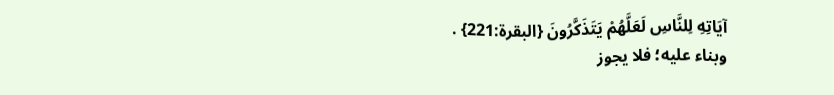آيَاتِهِ لِلنَّاسِ لَعَلَّهُمْ يَتَذَكَّرُونَ {البقرة:221} .
وبناء عليه؛ فلا يجوز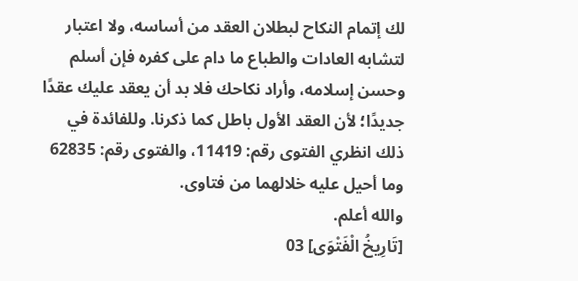لك إتمام النكاح لبطلان العقد من أساسه، ولا اعتبار لتشابه العادات والطباع ما دام على كفره فإن أسلم وحسن إسلامه، وأراد نكاحك فلا بد أن يعقد عليك عقدًا جديدًا؛ لأن العقد الأول باطل كما ذكرنا. وللفائدة في ذلك انظري الفتوى رقم: 11419، والفتوى رقم: 62835 وما أحيل عليه خلالهما من فتاوى.
والله أعلم.
[تَارِيخُ الْفَتْوَى] 03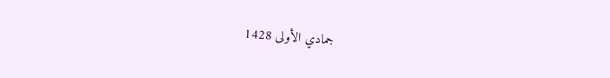جمادي الأولى 1428